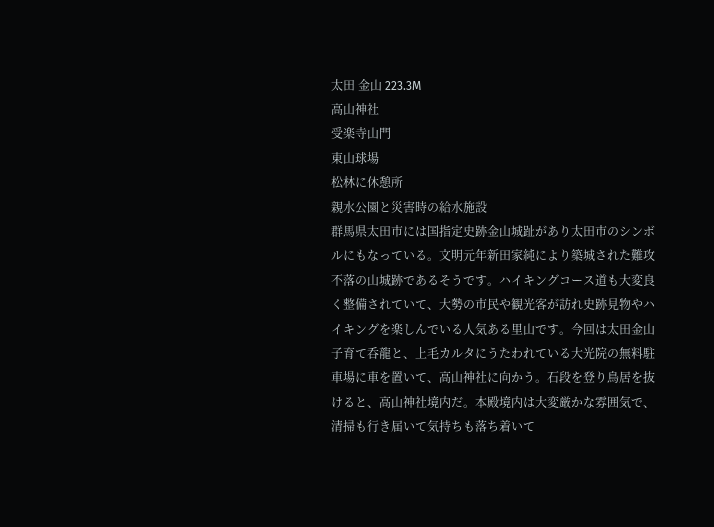太田 金山 223.3M
高山神社
受楽寺山門
東山球場
松林に休憩所
親水公園と災害時の給水施設
群馬県太田市には国指定史跡金山城趾があり太田市のシンボルにもなっている。文明元年新田家純により築城された難攻不落の山城跡であるそうです。ハイキングコース道も大変良く整備されていて、大勢の市民や観光客が訪れ史跡見物やハイキングを楽しんでいる人気ある里山です。今回は太田金山子育て呑龍と、上毛カルタにうたわれている大光院の無料駐車場に車を置いて、高山神社に向かう。石段を登り鳥居を抜けると、高山神社境内だ。本殿境内は大変厳かな雰囲気で、清掃も行き届いて気持ちも落ち着いて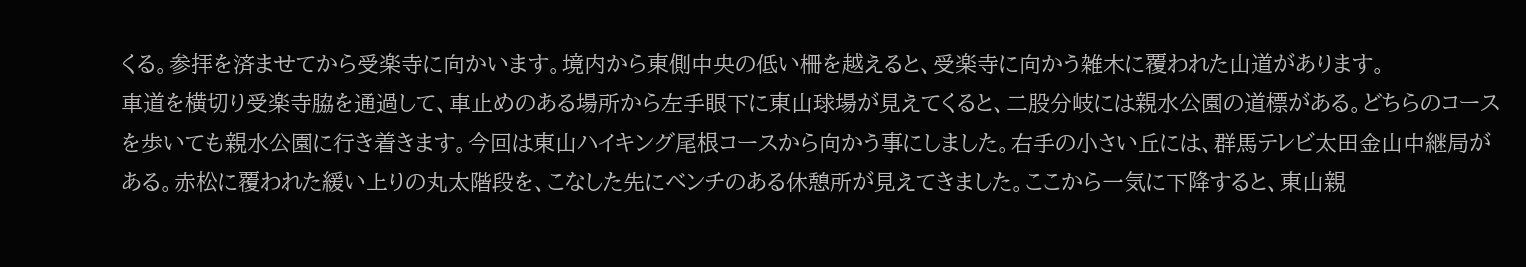くる。参拝を済ませてから受楽寺に向かいます。境内から東側中央の低い柵を越えると、受楽寺に向かう雑木に覆われた山道があります。
車道を横切り受楽寺脇を通過して、車止めのある場所から左手眼下に東山球場が見えてくると、二股分岐には親水公園の道標がある。どちらのコースを歩いても親水公園に行き着きます。今回は東山ハイキング尾根コースから向かう事にしました。右手の小さい丘には、群馬テレビ太田金山中継局がある。赤松に覆われた緩い上りの丸太階段を、こなした先にベンチのある休憩所が見えてきました。ここから一気に下降すると、東山親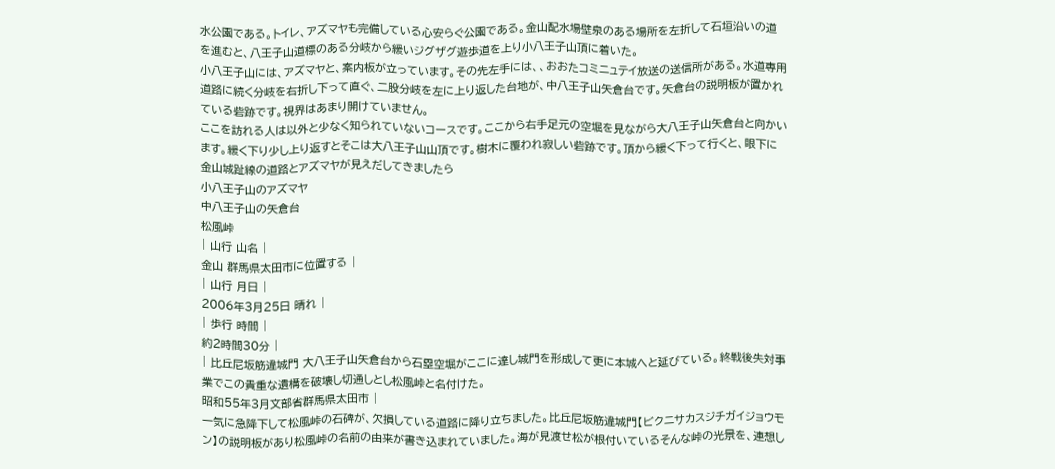水公園である。トイレ、アズマヤも完備している心安らぐ公園である。金山配水場壁泉のある場所を左折して石垣沿いの道を進むと、八王子山道標のある分岐から緩いジグザグ遊歩道を上り小八王子山頂に着いた。
小八王子山には、アズマヤと、案内板が立っています。その先左手には、、おおたコミニュテイ放送の送信所がある。水道専用道路に続く分岐を右折し下って直ぐ、二股分岐を左に上り返した台地が、中八王子山矢倉台です。矢倉台の説明板が置かれている砦跡です。視界はあまり開けていません。
ここを訪れる人は以外と少なく知られていないコースです。ここから右手足元の空堀を見ながら大八王子山矢倉台と向かいます。緩く下り少し上り返すとそこは大八王子山山頂です。樹木に覆われ寂しい砦跡です。頂から緩く下って行くと、眼下に金山城趾線の道路とアズマヤが見えだしてきましたら
小八王子山のアズマヤ
中八王子山の矢倉台
松風峠
| 山行 山名 |
金山 群馬県太田市に位置する |
| 山行 月日 |
2006年3月25日 晴れ |
| 歩行 時間 |
約2時間30分 |
| 比丘尼坂筋違城門 大八王子山矢倉台から石塁空堀がここに達し城門を形成して更に本城へと延びている。終戦後失対事業でこの貴重な遺構を破壊し切通しとし松風峠と名付けた。
昭和55年3月文部省群馬県太田市 |
一気に急降下して松風峠の石碑が、欠損している道路に降り立ちました。比丘尼坂筋違城門【ビクニサカスジチガイジョウモン】の説明板があり松風峠の名前の由来が書き込まれていました。海が見渡せ松が根付いているそんな峠の光景を、連想し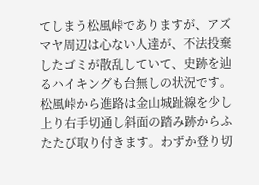てしまう松風峠でありますが、アズマヤ周辺は心ない人達が、不法投棄したゴミが散乱していて、史跡を辿るハイキングも台無しの状況です。
松風峠から進路は金山城趾線を少し上り右手切通し斜面の踏み跡からふたたび取り付きます。わずか登り切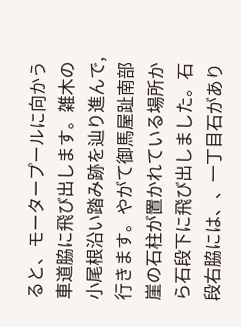ると、モータープールに向かう車道脇に飛び出します。雑木の小尾根沿い踏み跡を辿り進んで,行きます。やがて御馬屋趾南部崖の石柱が置かれている場所から石段下に飛び出しました。石段右脇には、、一丁目石があり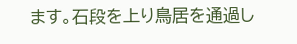ます。石段を上り鳥居を通過し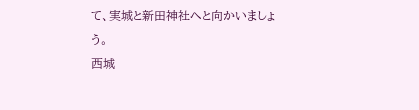て、実城と新田神社へと向かいましょう。
西城